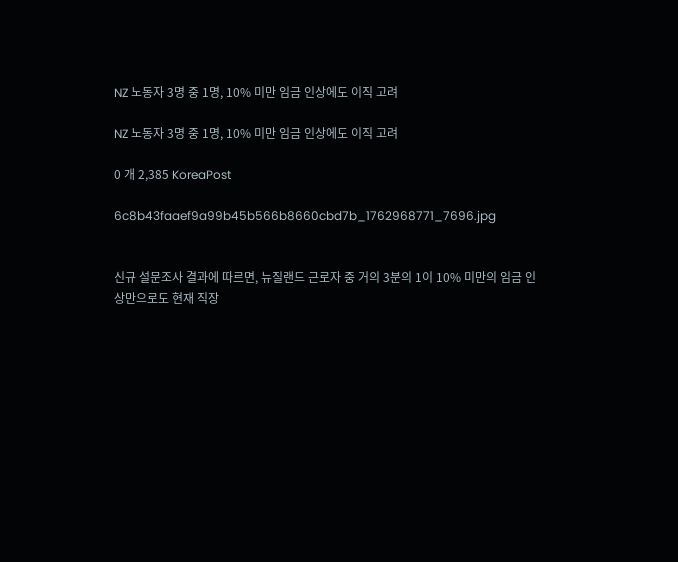NZ 노동자 3명 중 1명, 10% 미만 임금 인상에도 이직 고려

NZ 노동자 3명 중 1명, 10% 미만 임금 인상에도 이직 고려

0 개 2,385 KoreaPost

6c8b43faaef9a99b45b566b8660cbd7b_1762968771_7696.jpg


신규 설문조사 결과에 따르면, 뉴질랜드 근로자 중 거의 3분의 1이 10% 미만의 임금 인상만으로도 현재 직장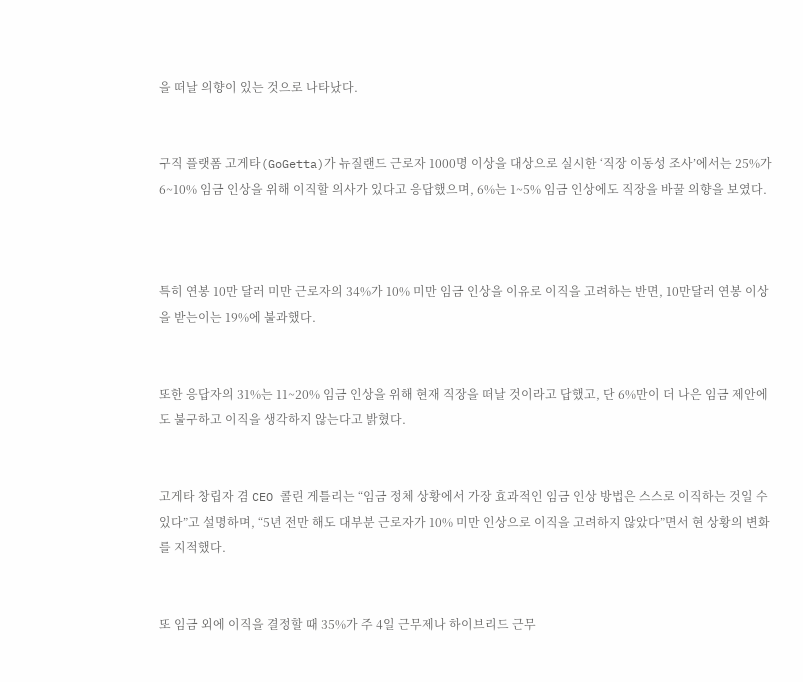을 떠날 의향이 있는 것으로 나타났다.


구직 플랫폼 고게타(GoGetta)가 뉴질랜드 근로자 1000명 이상을 대상으로 실시한 ‘직장 이동성 조사’에서는 25%가 6~10% 임금 인상을 위해 이직할 의사가 있다고 응답했으며, 6%는 1~5% 임금 인상에도 직장을 바꿀 의향을 보였다.



특히 연봉 10만 달러 미만 근로자의 34%가 10% 미만 임금 인상을 이유로 이직을 고려하는 반면, 10만달러 연봉 이상을 받는이는 19%에 불과했다.


또한 응답자의 31%는 11~20% 임금 인상을 위해 현재 직장을 떠날 것이라고 답했고, 단 6%만이 더 나은 임금 제안에도 불구하고 이직을 생각하지 않는다고 밝혔다.


고게타 창립자 겸 CEO 콜린 게틀리는 “임금 정체 상황에서 가장 효과적인 임금 인상 방법은 스스로 이직하는 것일 수 있다”고 설명하며, “5년 전만 해도 대부분 근로자가 10% 미만 인상으로 이직을 고려하지 않았다”면서 현 상황의 변화를 지적했다.


또 임금 외에 이직을 결정할 때 35%가 주 4일 근무제나 하이브리드 근무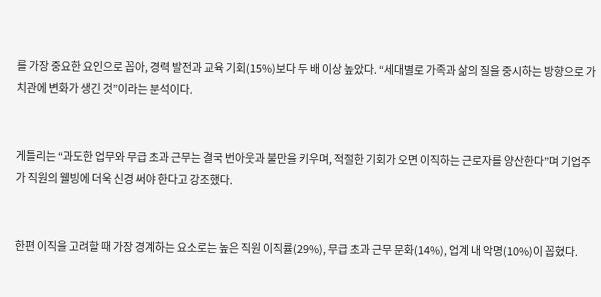를 가장 중요한 요인으로 꼽아, 경력 발전과 교육 기회(15%)보다 두 배 이상 높았다. “세대별로 가족과 삶의 질을 중시하는 방향으로 가치관에 변화가 생긴 것”이라는 분석이다.


게틀리는 “과도한 업무와 무급 초과 근무는 결국 번아웃과 불만을 키우며, 적절한 기회가 오면 이직하는 근로자를 양산한다”며 기업주가 직원의 웰빙에 더욱 신경 써야 한다고 강조했다.


한편 이직을 고려할 때 가장 경계하는 요소로는 높은 직원 이직률(29%), 무급 초과 근무 문화(14%), 업계 내 악명(10%)이 꼽혔다.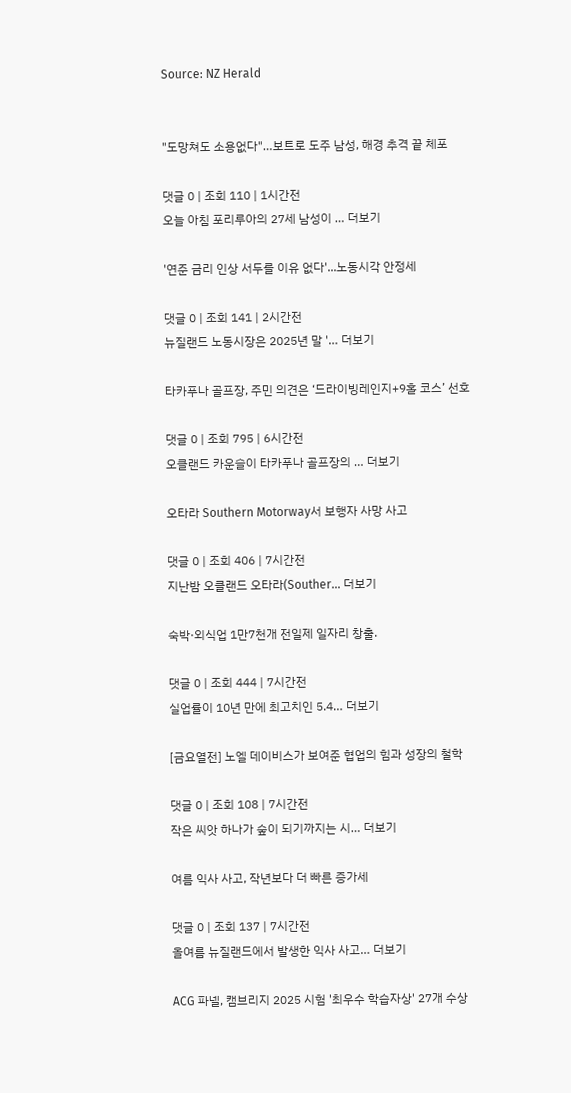Source: NZ Herald


"도망쳐도 소용없다"…보트로 도주 남성, 해경 추격 끝 체포

댓글 0 | 조회 110 | 1시간전
오늘 아침 포리루아의 27세 남성이 … 더보기

'연준 금리 인상 서두를 이유 없다'...노동시각 안정세

댓글 0 | 조회 141 | 2시간전
뉴질랜드 노동시장은 2025년 말 '… 더보기

타카푸나 골프장, 주민 의견은 ‘드라이빙레인지+9홀 코스’ 선호

댓글 0 | 조회 795 | 6시간전
오클랜드 카운슬이 타카푸나 골프장의 … 더보기

오타라 Southern Motorway서 보행자 사망 사고

댓글 0 | 조회 406 | 7시간전
지난밤 오클랜드 오타라(Souther… 더보기

숙박·외식업 1만7천개 전일제 일자리 창출.

댓글 0 | 조회 444 | 7시간전
실업률이 10년 만에 최고치인 5.4… 더보기

[금요열전] 노엘 데이비스가 보여준 협업의 힘과 성장의 철학

댓글 0 | 조회 108 | 7시간전
작은 씨앗 하나가 숲이 되기까지는 시… 더보기

여름 익사 사고, 작년보다 더 빠른 증가세

댓글 0 | 조회 137 | 7시간전
올여름 뉴질랜드에서 발생한 익사 사고… 더보기

ACG 파넬, 캠브리지 2025 시험 '최우수 학습자상' 27개 수상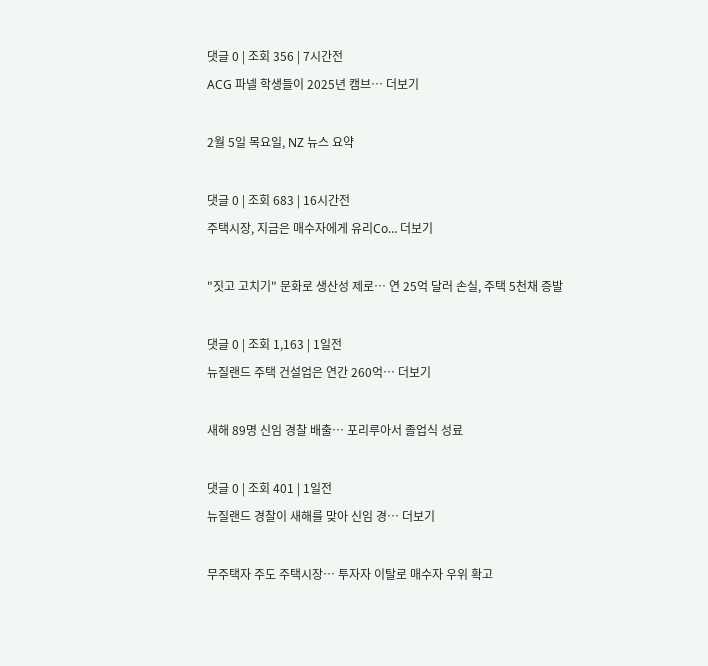댓글 0 | 조회 356 | 7시간전
ACG 파넬 학생들이 2025년 캠브… 더보기

2월 5일 목요일, NZ 뉴스 요약

댓글 0 | 조회 683 | 16시간전
주택시장, 지금은 매수자에게 유리Co… 더보기

"짓고 고치기" 문화로 생산성 제로… 연 25억 달러 손실, 주택 5천채 증발

댓글 0 | 조회 1,163 | 1일전
뉴질랜드 주택 건설업은 연간 260억… 더보기

새해 89명 신임 경찰 배출… 포리루아서 졸업식 성료

댓글 0 | 조회 401 | 1일전
뉴질랜드 경찰이 새해를 맞아 신임 경… 더보기

무주택자 주도 주택시장… 투자자 이탈로 매수자 우위 확고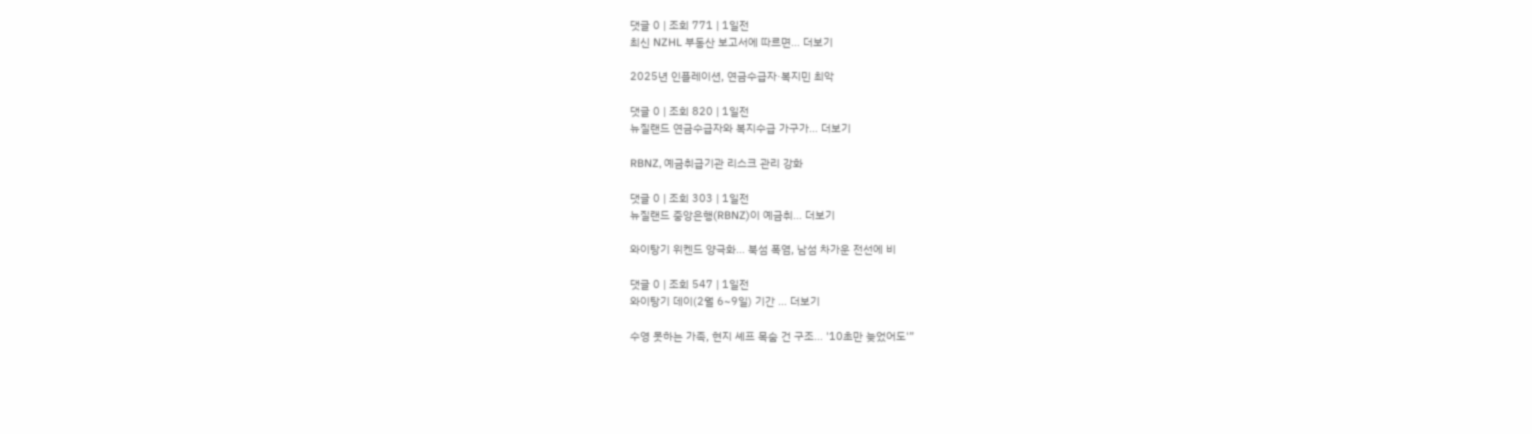댓글 0 | 조회 771 | 1일전
최신 NZHL 부동산 보고서에 따르면… 더보기

2025년 인플레이션, 연금수급자·복지민 최악

댓글 0 | 조회 820 | 1일전
뉴질랜드 연금수급자와 복지수급 가구가… 더보기

RBNZ, 예금취급기관 리스크 관리 강화

댓글 0 | 조회 303 | 1일전
뉴질랜드 중앙은행(RBNZ)이 예금취… 더보기

와이탕기 위켄드 양극화… 북섬 폭염, 남섬 차가운 전선에 비

댓글 0 | 조회 547 | 1일전
와이탕기 데이(2월 6~9일) 기간 … 더보기

수영 못하는 가족, 현지 셰프 목숨 건 구조… '10초만 늦었어도'”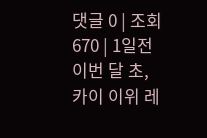댓글 0 | 조회 670 | 1일전
이번 달 초, 카이 이위 레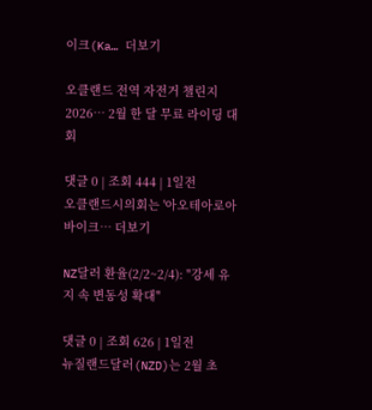이크(Ka… 더보기

오클랜드 전역 자전거 챌린지 2026… 2월 한 달 무료 라이딩 대회

댓글 0 | 조회 444 | 1일전
오클랜드시의회는 '아오테아로아 바이크… 더보기

NZ달러 환율(2/2~2/4): "강세 유지 속 변동성 확대"

댓글 0 | 조회 626 | 1일전
뉴질랜드달러(NZD)는 2월 초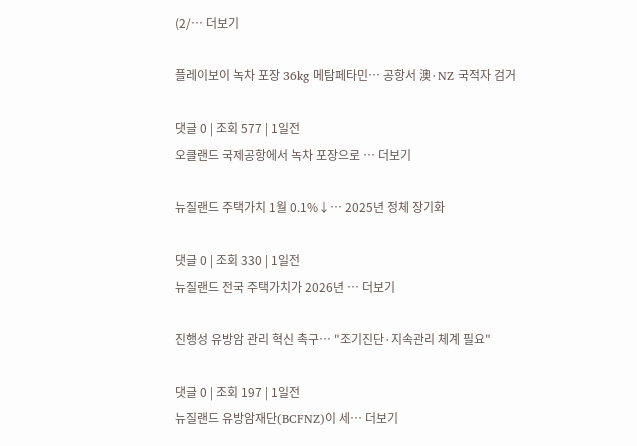(2/… 더보기

플레이보이 녹차 포장 36kg 메탐페타민… 공항서 澳·NZ 국적자 검거

댓글 0 | 조회 577 | 1일전
오클랜드 국제공항에서 녹차 포장으로 … 더보기

뉴질랜드 주택가치 1월 0.1%↓… 2025년 정체 장기화

댓글 0 | 조회 330 | 1일전
뉴질랜드 전국 주택가치가 2026년 … 더보기

진행성 유방암 관리 혁신 촉구… "조기진단·지속관리 체계 필요"

댓글 0 | 조회 197 | 1일전
뉴질랜드 유방암재단(BCFNZ)이 세… 더보기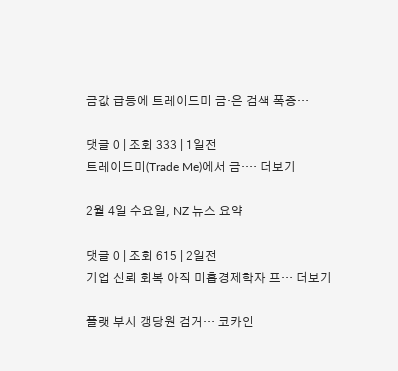금값 급등에 트레이드미 금·은 검색 폭증…

댓글 0 | 조회 333 | 1일전
트레이드미(Trade Me)에서 금·… 더보기

2월 4일 수요일, NZ 뉴스 요약

댓글 0 | 조회 615 | 2일전
기업 신뢰 회복 아직 미흡경제학자 프… 더보기

플랫 부시 갱당원 검거… 코카인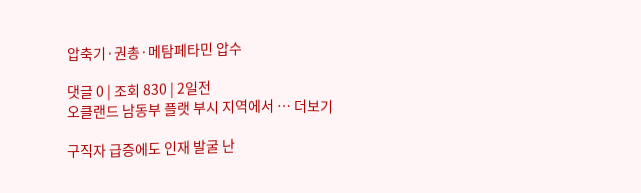압축기·권총·메탐페타민 압수

댓글 0 | 조회 830 | 2일전
오클랜드 남동부 플랫 부시 지역에서 … 더보기

구직자 급증에도 인재 발굴 난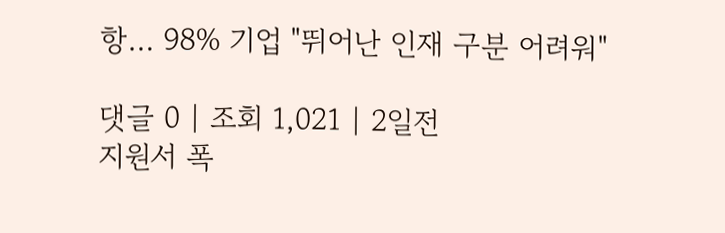항… 98% 기업 "뛰어난 인재 구분 어려워"

댓글 0 | 조회 1,021 | 2일전
지원서 폭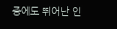증에도 뛰어난 인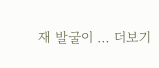재 발굴이 … 더보기